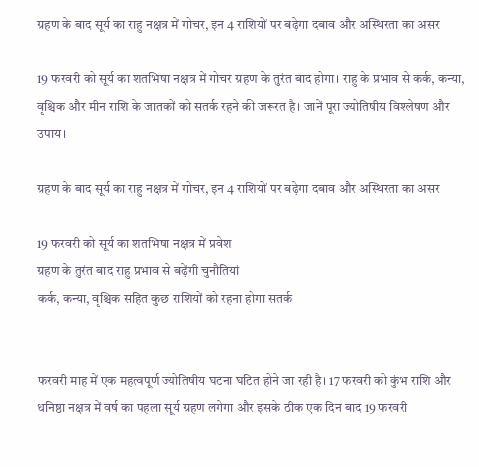ग्रहण के बाद सूर्य का राहु नक्षत्र में गोचर, इन 4 राशियों पर बढ़ेगा दबाव और अस्थिरता का असर

19 फरवरी को सूर्य का शतभिषा नक्षत्र में गोचर ग्रहण के तुरंत बाद होगा। राहु के प्रभाव से कर्क, कन्या, वृश्चिक और मीन राशि के जातकों को सतर्क रहने की जरूरत है। जानें पूरा ज्योतिषीय विश्लेषण और उपाय।

ग्रहण के बाद सूर्य का राहु नक्षत्र में गोचर, इन 4 राशियों पर बढ़ेगा दबाव और अस्थिरता का असर

19 फरवरी को सूर्य का शतभिषा नक्षत्र में प्रवेश
ग्रहण के तुरंत बाद राहु प्रभाव से बढ़ेंगी चुनौतियां
कर्क, कन्या, वृश्चिक सहित कुछ राशियों को रहना होगा सतर्क


फरवरी माह में एक महत्वपूर्ण ज्योतिषीय घटना घटित होने जा रही है। 17 फरवरी को कुंभ राशि और धनिष्ठा नक्षत्र में वर्ष का पहला सूर्य ग्रहण लगेगा और इसके ठीक एक दिन बाद 19 फरवरी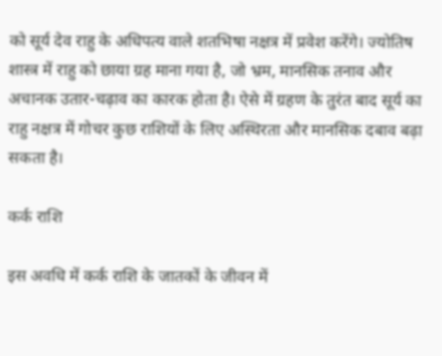को सूर्य देव राहु के अधिपत्य वाले शतभिषा नक्षत्र में प्रवेश करेंगे। ज्योतिष शास्त्र में राहु को छाया ग्रह माना गया है, जो भ्रम, मानसिक तनाव और अचानक उतार-चढ़ाव का कारक होता है। ऐसे में ग्रहण के तुरंत बाद सूर्य का राहु नक्षत्र में गोचर कुछ राशियों के लिए अस्थिरता और मानसिक दबाव बढ़ा सकता है।

कर्क राशि

इस अवधि में कर्क राशि के जातकों के जीवन में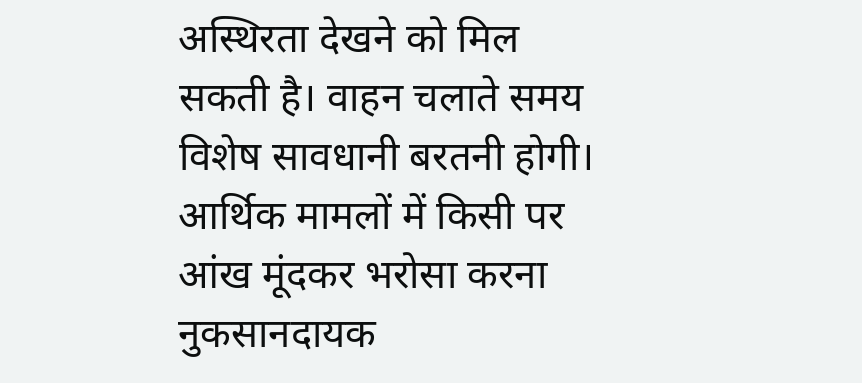अस्थिरता देखने को मिल सकती है। वाहन चलाते समय विशेष सावधानी बरतनी होगी। आर्थिक मामलों में किसी पर आंख मूंदकर भरोसा करना नुकसानदायक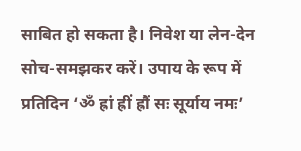साबित हो सकता है। निवेश या लेन-देन सोच-समझकर करें। उपाय के रूप में प्रतिदिन ‘ॐ ह्रां ह्रीं ह्रौं सः सूर्याय नमः’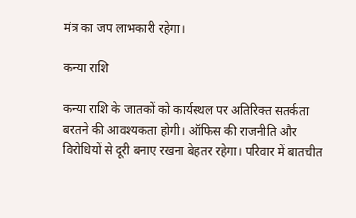मंत्र का जप लाभकारी रहेगा।

कन्या राशि

कन्या राशि के जातकों को कार्यस्थल पर अतिरिक्त सतर्कता बरतने की आवश्यकता होगी। ऑफिस की राजनीति और विरोधियों से दूरी बनाए रखना बेहतर रहेगा। परिवार में बातचीत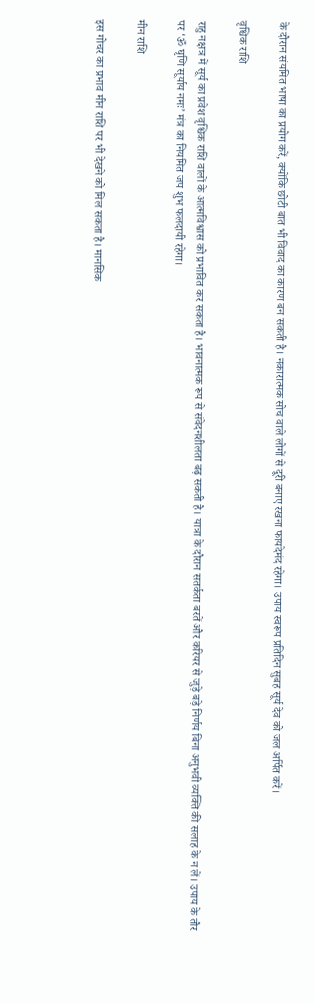के दौरान संयमित भाषा का प्रयोग करें, क्योंकि छोटी बात भी विवाद का कारण बन सकती है। नकारात्मक सोच वाले लोगों से दूरी बनाए रखना फायदेमंद रहेगा। उपाय स्वरूप प्रतिदिन सुबह सूर्य देव को जल अर्पित करें।

वृश्चिक राशि

राहु नक्षत्र में सूर्य का प्रवेश वृश्चिक राशि वालों के आत्मविश्वास को प्रभावित कर सकता है। भावनात्मक रूप से संवेदनशीलता बढ़ सकती है। यात्रा के दौरान सतर्कता बरतें और करियर से जुड़े बड़े निर्णय बिना अनुभवी व्यक्ति की सलाह के न लें। उपाय के तौर पर ‘ॐ घृणि सूर्याय नमः’ मंत्र का नियमित जप शुभ फलदायी रहेगा।

मीन राशि

इस गोचर का प्रभाव मीन राशि पर भी देखने को मिल सकता है। मानसिक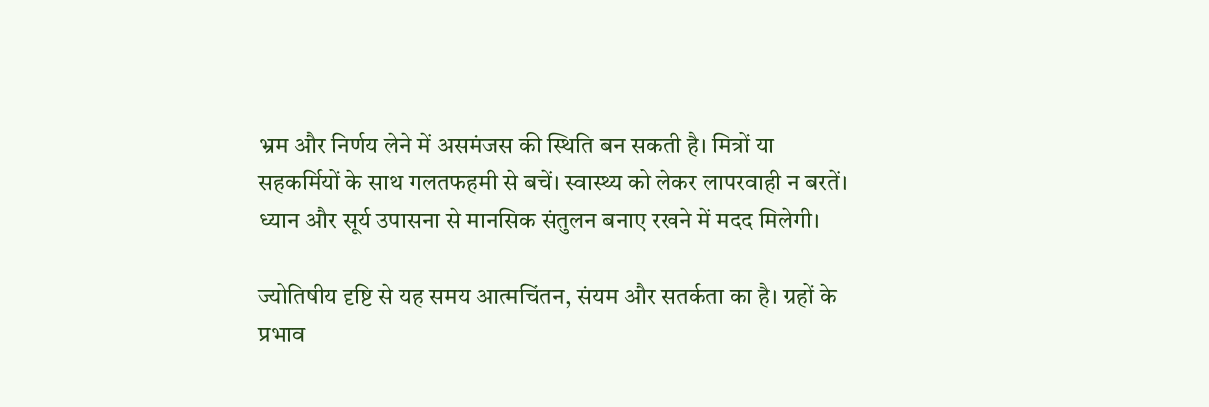भ्रम और निर्णय लेने में असमंजस की स्थिति बन सकती है। मित्रों या सहकर्मियों के साथ गलतफहमी से बचें। स्वास्थ्य को लेकर लापरवाही न बरतें। ध्यान और सूर्य उपासना से मानसिक संतुलन बनाए रखने में मदद मिलेगी।

ज्योतिषीय दृष्टि से यह समय आत्मचिंतन, संयम और सतर्कता का है। ग्रहों के प्रभाव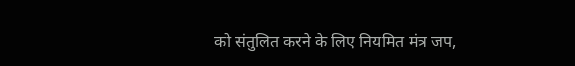को संतुलित करने के लिए नियमित मंत्र जप,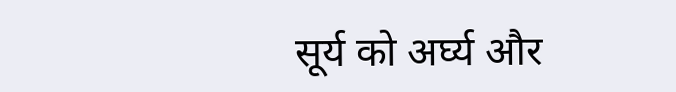सूर्य को अर्घ्य और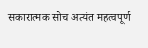सकारात्मक सोच अत्यंत महत्वपूर्ण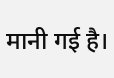मानी गई है।